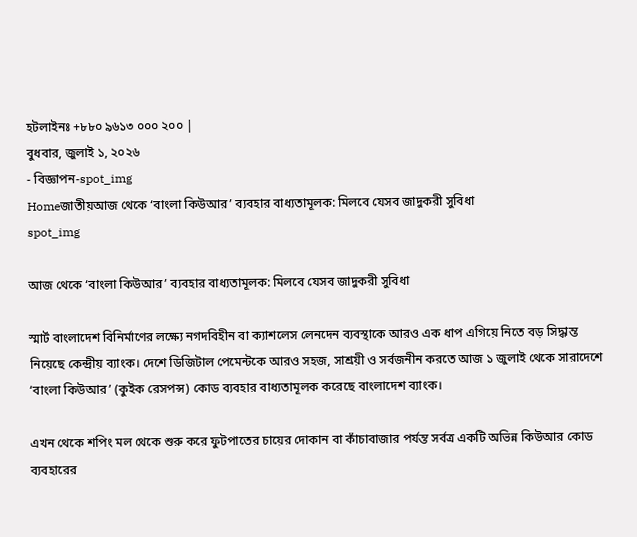হটলাইনঃ +৮৮০ ৯৬১৩ ০০০ ২০০ |
বুধবার, জুলাই ১, ২০২৬
- বিজ্ঞাপন-spot_img
Homeজাতীয়আজ থেকে ‘বাংলা কিউআর’ ব্যবহার বাধ্যতামূলক: মিলবে যেসব জাদুকরী সুবিধা
spot_img

আজ থেকে ‘বাংলা কিউআর’ ব্যবহার বাধ্যতামূলক: মিলবে যেসব জাদুকরী সুবিধা

স্মার্ট বাংলাদেশ বিনির্মাণের লক্ষ্যে নগদবিহীন বা ক্যাশলেস লেনদেন ব্যবস্থাকে আরও এক ধাপ এগিয়ে নিতে বড় সিদ্ধান্ত নিয়েছে কেন্দ্রীয় ব্যাংক। দেশে ডিজিটাল পেমেন্টকে আরও সহজ, সাশ্রয়ী ও সর্বজনীন করতে আজ ১ জুলাই থেকে সারাদেশে ‘বাংলা কিউআর’ (কুইক রেসপন্স) কোড ব্যবহার বাধ্যতামূলক করেছে বাংলাদেশ ব্যাংক।

এখন থেকে শপিং মল থেকে শুরু করে ফুটপাতের চায়ের দোকান বা কাঁচাবাজার পর্যন্ত সর্বত্র একটি অভিন্ন কিউআর কোড ব্যবহারের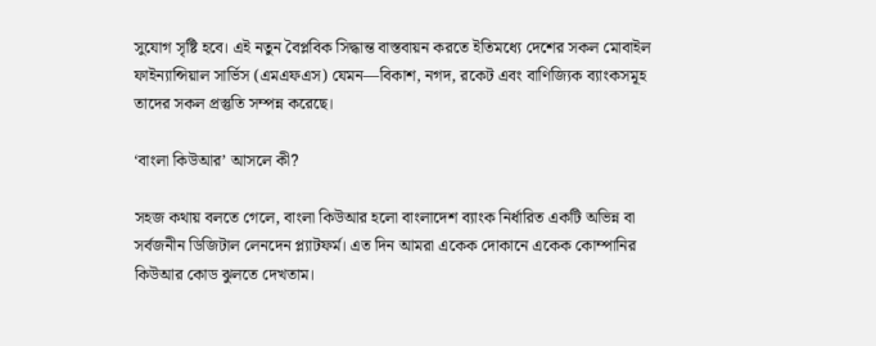সুযোগ সৃষ্টি হবে। এই নতুন বৈপ্লবিক সিদ্ধান্ত বাস্তবায়ন করতে ইতিমধ্যে দেশের সকল মোবাইল ফাইন্যান্সিয়াল সার্ভিস (এমএফএস) যেমন—বিকাশ, নগদ, রকেট এবং বাণিজ্যিক ব্যাংকসমূহ তাদের সকল প্রস্তুতি সম্পন্ন করেছে।

‘বাংলা কিউআর’ আসলে কী?

সহজ কথায় বলতে গেলে, বাংলা কিউআর হলো বাংলাদেশ ব্যাংক নির্ধারিত একটি অভিন্ন বা সর্বজনীন ডিজিটাল লেনদেন প্ল্যাটফর্ম। এত দিন আমরা একেক দোকানে একেক কোম্পানির কিউআর কোড ঝুলতে দেখতাম।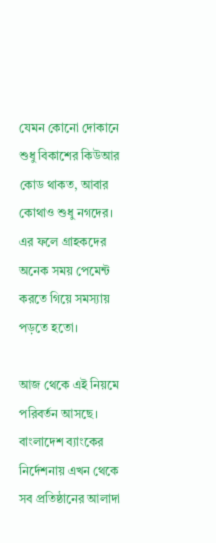যেমন কোনো দোকানে শুধু বিকাশের কিউআর কোড থাকত, আবার কোথাও শুধু নগদের। এর ফলে গ্রাহকদের অনেক সময় পেমেন্ট করতে গিয়ে সমস্যায় পড়তে হতো।

আজ থেকে এই নিয়মে পরিবর্তন আসছে। বাংলাদেশ ব্যাংকের নির্দেশনায় এখন থেকে সব প্রতিষ্ঠানের আলাদা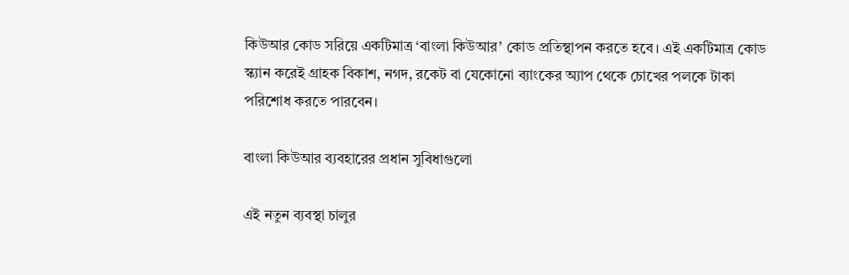কিউআর কোড সরিয়ে একটিমাত্র ‘বাংলা কিউআর’ কোড প্রতিস্থাপন করতে হবে। এই একটিমাত্র কোড স্ক্যান করেই গ্রাহক বিকাশ, নগদ, রকেট বা যেকোনো ব্যাংকের অ্যাপ থেকে চোখের পলকে টাকা পরিশোধ করতে পারবেন।

বাংলা কিউআর ব্যবহারের প্রধান সুবিধাগুলো

এই নতুন ব্যবস্থা চালুর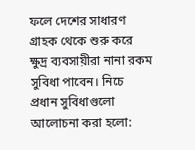ফলে দেশের সাধারণ গ্রাহক থেকে শুরু করে ক্ষুদ্র ব্যবসায়ীরা নানা রকম সুবিধা পাবেন। নিচে প্রধান সুবিধাগুলো আলোচনা করা হলো: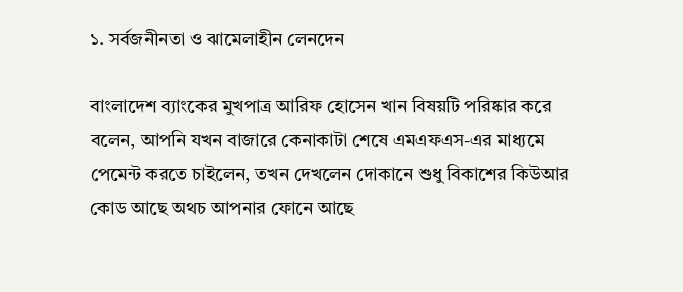১. সর্বজনীনতা ও ঝামেলাহীন লেনদেন

বাংলাদেশ ব্যাংকের মুখপাত্র আরিফ হোসেন খান বিষয়টি পরিষ্কার করে বলেন, আপনি যখন বাজারে কেনাকাটা শেষে এমএফএস-এর মাধ্যমে পেমেন্ট করতে চাইলেন, তখন দেখলেন দোকানে শুধু বিকাশের কিউআর কোড আছে অথচ আপনার ফোনে আছে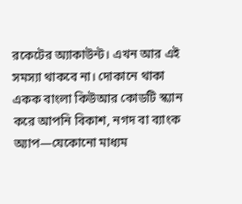রকেটের অ্যাকাউন্ট। এখন আর এই সমস্যা থাকবে না। দোকানে থাকা একক বাংলা কিউআর কোডটি স্ক্যান করে আপনি বিকাশ, নগদ বা ব্যাংক অ্যাপ—যেকোনো মাধ্যম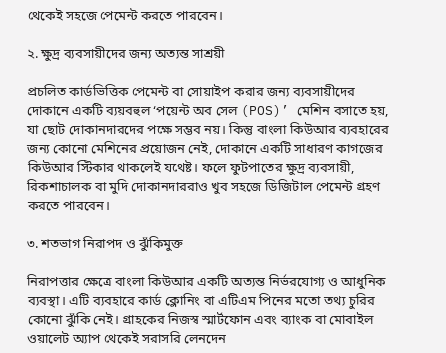থেকেই সহজে পেমেন্ট করতে পারবেন।

২. ক্ষুদ্র ব্যবসায়ীদের জন্য অত্যন্ত সাশ্রয়ী

প্রচলিত কার্ডভিত্তিক পেমেন্ট বা সোয়াইপ করার জন্য ব্যবসায়ীদের দোকানে একটি ব্যয়বহুল ‘পয়েন্ট অব সেল (POS)’ মেশিন বসাতে হয়, যা ছোট দোকানদারদের পক্ষে সম্ভব নয়। কিন্তু বাংলা কিউআর ব্যবহারের জন্য কোনো মেশিনের প্রয়োজন নেই, দোকানে একটি সাধারণ কাগজের কিউআর স্টিকার থাকলেই যথেষ্ট। ফলে ফুটপাতের ক্ষুদ্র ব্যবসায়ী, রিকশাচালক বা মুদি দোকানদাররাও খুব সহজে ডিজিটাল পেমেন্ট গ্রহণ করতে পারবেন।

৩. শতভাগ নিরাপদ ও ঝুঁকিমুক্ত

নিরাপত্তার ক্ষেত্রে বাংলা কিউআর একটি অত্যন্ত নির্ভরযোগ্য ও আধুনিক ব্যবস্থা। এটি ব্যবহারে কার্ড ক্লোনিং বা এটিএম পিনের মতো তথ্য চুরির কোনো ঝুঁকি নেই। গ্রাহকের নিজস্ব স্মার্টফোন এবং ব্যাংক বা মোবাইল ওয়ালেট অ্যাপ থেকেই সরাসরি লেনদেন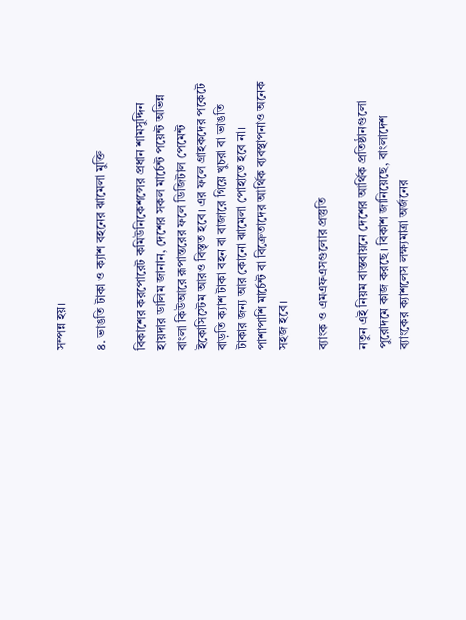সম্পন্ন হয়।

৪. ভাঙতি টাকা ও ক্যাশ বহনের ঝামেলা মুক্তি

বিকাশের করপোরেট কমিউনিকেশন্সের প্রধান শামসুদ্দিন হায়দার ডালিম জানান, দেশের সকল মার্চেন্ট পয়েন্ট অভিন্ন বাংলা কিউআরে রূপান্তরের ফলে ডিজিটাল পেমেন্ট ইকোসিস্টেম আরও বিস্তৃত হবে। এর ফলে গ্রাহকদের পকেটে বাড়তি ক্যাশ টাকা বহন বা বাজারে গিয়ে খুচরা বা ভাঙতি টাকার জন্য আর কোনো ঝামেলা পোহাতে হবে না। পাশাপাশি মার্চেন্ট বা বিক্রেতাদের আর্থিক ব্যবস্থাপনাও অনেক সহজ হবে।

ব্যাংক ও এমএফএসগুলোর প্রস্তুতি

নতুন এই নিয়ম বাস্তবায়নে দেশের আর্থিক প্রতিষ্ঠানগুলো পুরোদমে কাজ করছে। বিকাশ জানিয়েছে, বাংলাদেশ ব্যাংকের ক্যাশলেস লক্ষ্যমাত্রা অর্জনের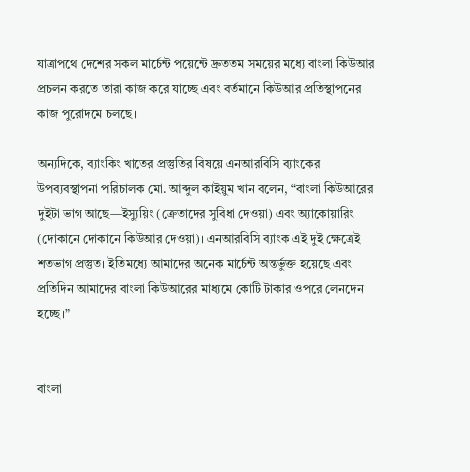যাত্রাপথে দেশের সকল মার্চেন্ট পয়েন্টে দ্রুততম সময়ের মধ্যে বাংলা কিউআর প্রচলন করতে তারা কাজ করে যাচ্ছে এবং বর্তমানে কিউআর প্রতিস্থাপনের কাজ পুরোদমে চলছে।

অন্যদিকে, ব্যাংকিং খাতের প্রস্তুতির বিষয়ে এনআরবিসি ব্যাংকের উপব্যবস্থাপনা পরিচালক মো. আব্দুল কাইয়ুম খান বলেন, “বাংলা কিউআরের দুইটা ভাগ আছে—ইস্যুয়িং (ক্রেতাদের সুবিধা দেওয়া) এবং অ্যাকোয়ারিং (দোকানে দোকানে কিউআর দেওয়া)। এনআরবিসি ব্যাংক এই দুই ক্ষেত্রেই শতভাগ প্রস্তুত। ইতিমধ্যে আমাদের অনেক মার্চেন্ট অন্তর্ভুক্ত হয়েছে এবং প্রতিদিন আমাদের বাংলা কিউআরের মাধ্যমে কোটি টাকার ওপরে লেনদেন হচ্ছে।”


বাংলা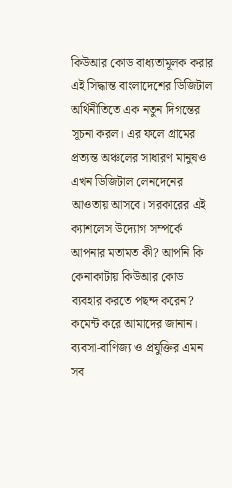কিউআর কোড বাধ্যতামূলক করার এই সিদ্ধান্ত বাংলাদেশের ডিজিটাল অর্থিনীতিতে এক নতুন দিগন্তের সূচনা করল। এর ফলে গ্রামের প্রত্যন্ত অঞ্চলের সাধারণ মানুষও এখন ডিজিটাল লেনদেনের আওতায় আসবে। সরকারের এই ক্যাশলেস উদ্যোগ সম্পর্কে আপনার মতামত কী? আপনি কি কেনাকাটায় কিউআর কোড ব্যবহার করতে পছন্দ করেন? কমেন্ট করে আমাদের জানান। ব্যবসা-বাণিজ্য ও প্রযুক্তির এমন সব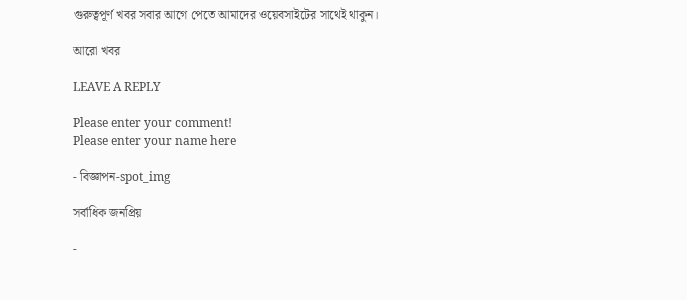গুরুত্বপূর্ণ খবর সবার আগে পেতে আমাদের ওয়েবসাইটের সাথেই থাকুন।

আরো খবর

LEAVE A REPLY

Please enter your comment!
Please enter your name here

- বিজ্ঞাপন-spot_img

সর্বাধিক জনপ্রিয়

-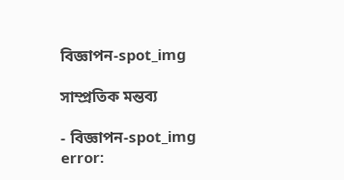বিজ্ঞাপন-spot_img

সাম্প্রতিক মন্তব্য

- বিজ্ঞাপন-spot_img
error: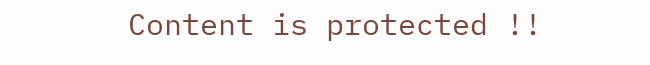Content is protected !!